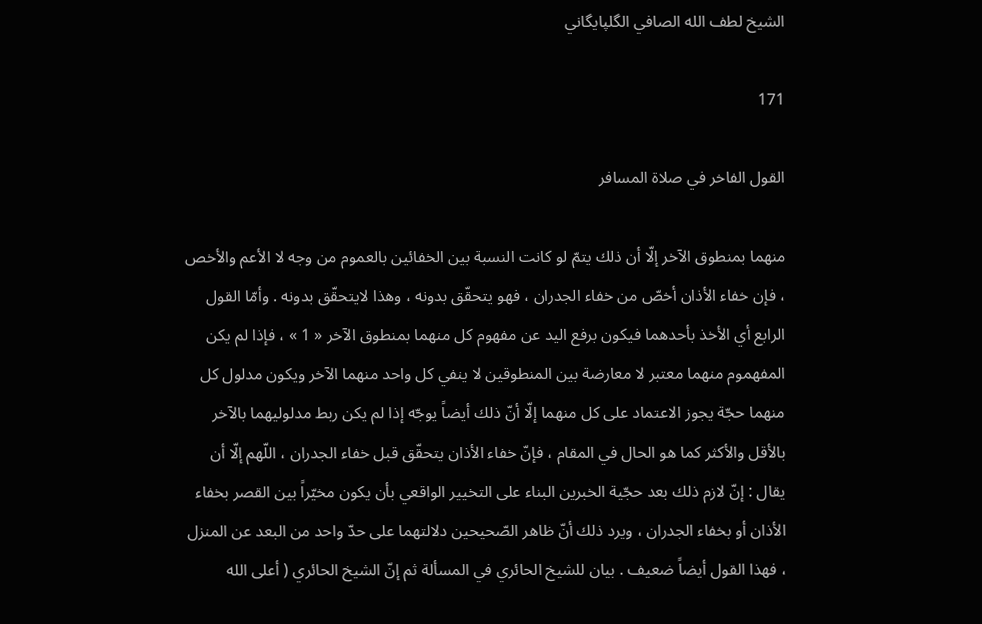الشيخ لطف الله الصافي الگلپايگاني

171

القول الفاخر في صلاة المسافر

منهما بمنطوق الآخر إلّا أن ذلك يتمّ لو كانت النسبة بين الخفائين بالعموم من وجه لا الأعم والأخص ، فإن خفاء الأذان أخصّ من خفاء الجدران ، فهو يتحقّق بدونه ، وهذا لايتحقّق بدونه . وأمّا القول الرابع أي الأخذ بأحدهما فيكون برفع اليد عن مفهوم كل منهما بمنطوق الآخر « 1 » ، فإذا لم يكن المفهموم منهما معتبر لا معارضة بين المنطوقين لا ينفي كل واحد منهما الآخر ويكون مدلول كل منهما حجّة يجوز الاعتماد على كل منهما إلّا أنّ ذلك أيضاً يوجّه إذا لم يكن ربط مدلوليهما بالآخر بالأقل والأكثر كما هو الحال في المقام ، فإنّ خفاء الأذان يتحقّق قبل خفاء الجدران ، اللّهم إلّا أن يقال : إنّ لازم ذلك بعد حجّية الخبرين البناء على التخيير الواقعي بأن يكون مخيّراً بين القصر بخفاء الأذان أو بخفاء الجدران ، ويرد ذلك أنّ ظاهر الصّحيحين دلالتهما على حدّ واحد من البعد عن المنزل ، فهذا القول أيضاً ضعيف . بيان للشيخ الحائري في المسألة ثم إنّ الشيخ الحائري ( أعلى الله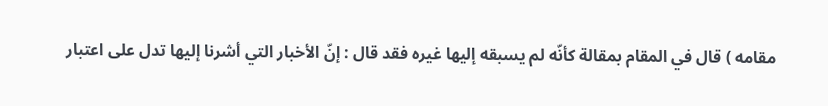مقامه ) قال في المقام بمقالة كأنّه لم يسبقه إليها غيره فقد قال : إنّ الأخبار التي أشرنا إليها تدل على اعتبار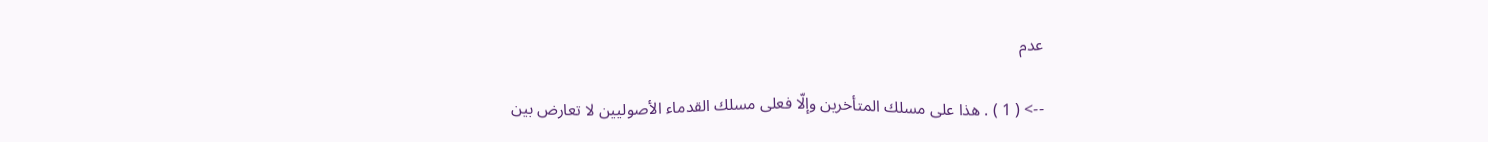عدم

--> ( 1 ) . هذا على مسلك المتأخرين وإلّا فعلى مسلك القدماء الأصوليين لا تعارض بين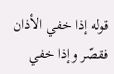قوله إذا خفي الأذان فقصّر وإذا خفي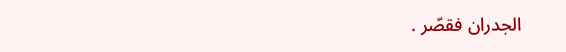الجدران فقصّر .